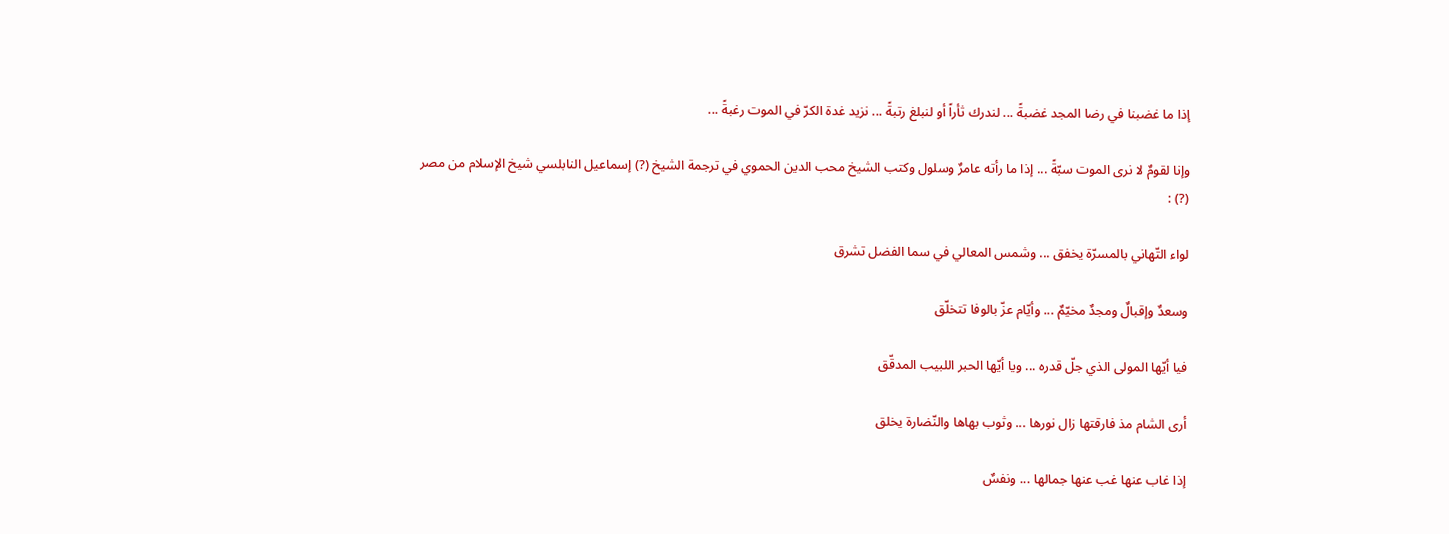إذا ما غضبنا في رضا المجد غضبةً ... لندرك ثأراً أو لنبلغ رتبةً ... نزيد غدة الكرّ في الموت رغبةً ...

وإنا لقومٌ لا نرى الموت سبّةً ... إذا ما رأته عامرٌ وسلول وكتب الشيخ محب الدين الحموي في ترجمة الشيخ (?) إسماعيل النابلسي شيخ الإسلام من مصر (?) :

لواء التّهاني بالمسرّة يخفق ... وشمس المعالي في سما الفضل تشرق

وسعدٌ وإقبالٌ ومجدٌ مخيّمٌ ... وأيّام عزّ بالوفا تتخلّق

فيا أيّها المولى الذي جلّ قدره ... ويا أيّها الحبر اللبيب المدقّق

أرى الشام مذ فارقتها زال نورها ... وثوب بهاها والنّضارة يخلق

إذا غاب عنها غب عنها جمالها ... ونفسٌ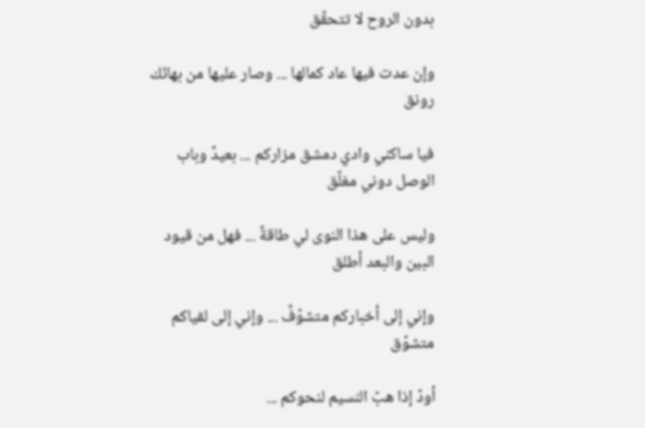بدون الروح لا تتحقّق

وإن عدت فيها عاد كمالها ... وصار عليها من بهائك رونق

فيا ساكني وادي دمشق مزاركم ... بعيدٌ وباب الوصل دوني مغلّق

وليس على هذا النوى لي طاقةٌ ... فهل من قيود البين والبعد أطلق

وإني إلى أخباركم متشوّفٌ ... وإني إلى لقياكم متشوّق

أودّ إذا هبّ النسيم لنحوكم ...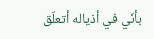بأنّي في أذياله أتعلّق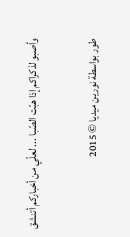وأصبو لذكراكم إذا هبّت الصّبا ... لعلّي من أخباركم أتنشق

طور بواسطة نورين ميديا © 2015